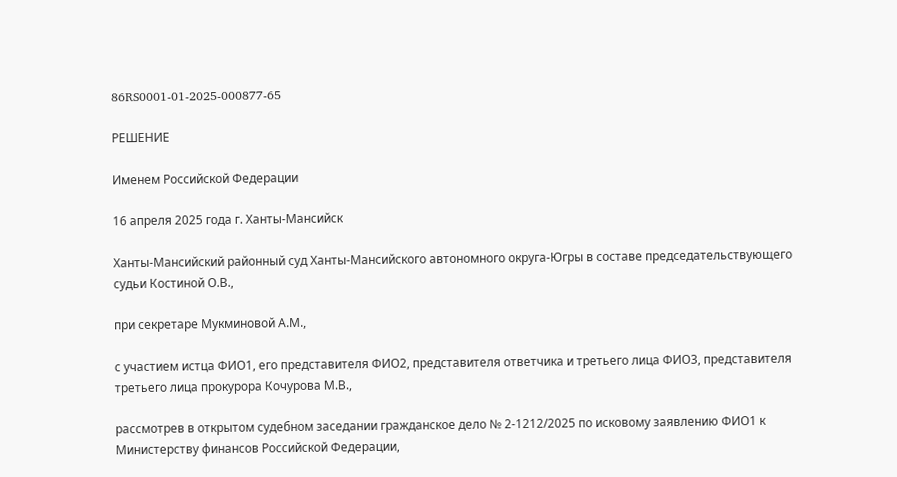86RS0001-01-2025-000877-65

РЕШЕНИЕ

Именем Российской Федерации

16 апреля 2025 года г. Ханты-Мансийск

Ханты-Мансийский районный суд Ханты-Мансийского автономного округа-Югры в составе председательствующего судьи Костиной О.В.,

при секретаре Мукминовой А.М.,

с участием истца ФИО1, его представителя ФИО2, представителя ответчика и третьего лица ФИО3, представителя третьего лица прокурора Кочурова М.В.,

рассмотрев в открытом судебном заседании гражданское дело № 2-1212/2025 по исковому заявлению ФИО1 к Министерству финансов Российской Федерации,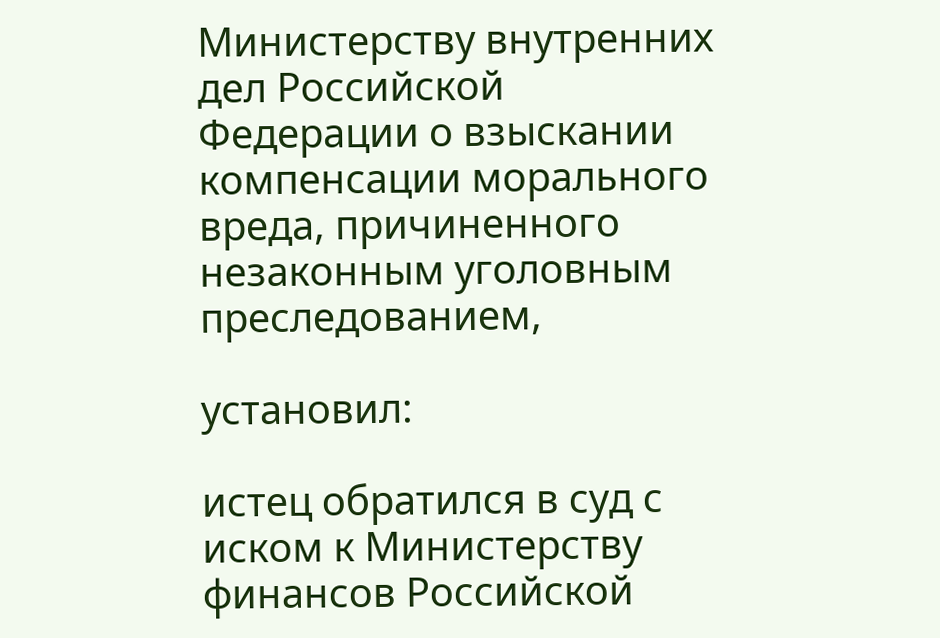Министерству внутренних дел Российской Федерации о взыскании компенсации морального вреда, причиненного незаконным уголовным преследованием,

установил:

истец обратился в суд с иском к Министерству финансов Российской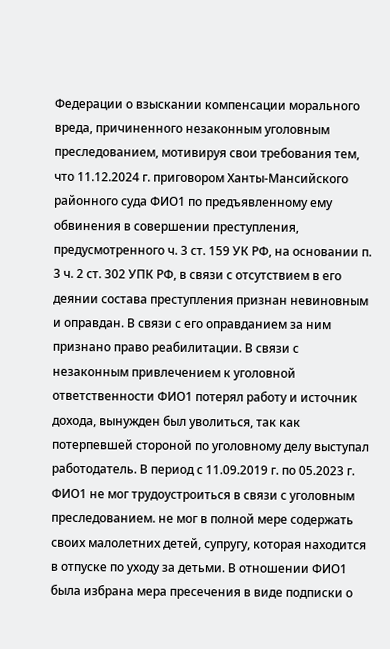Федерации о взыскании компенсации морального вреда, причиненного незаконным уголовным преследованием, мотивируя свои требования тем, что 11.12.2024 г. приговором Ханты-Мансийского районного суда ФИО1 по предъявленному ему обвинения в совершении преступления, предусмотренного ч. 3 ст. 159 УК РФ, на основании п. 3 ч. 2 ст. 302 УПК РФ, в связи с отсутствием в его деянии состава преступления признан невиновным и оправдан. В связи с его оправданием за ним признано право реабилитации. В связи с незаконным привлечением к уголовной ответственности ФИО1 потерял работу и источник дохода, вынужден был уволиться, так как потерпевшей стороной по уголовному делу выступал работодатель. В период с 11.09.2019 г. по 05.2023 г. ФИО1 не мог трудоустроиться в связи с уголовным преследованием. не мог в полной мере содержать своих малолетних детей, супругу, которая находится в отпуске по уходу за детьми. В отношении ФИО1 была избрана мера пресечения в виде подписки о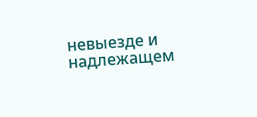невыезде и надлежащем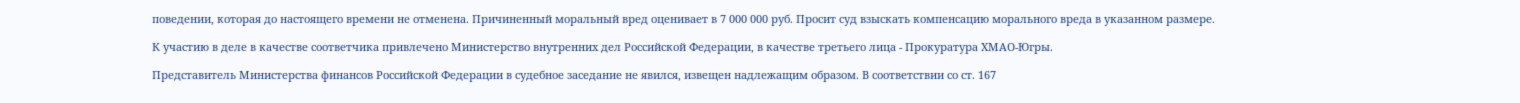поведении, которая до настоящего времени не отменена. Причиненный моральный вред оценивает в 7 000 000 руб. Просит суд взыскать компенсацию морального вреда в указанном размере.

К участию в деле в качестве соответчика привлечено Министерство внутренних дел Российской Федерации, в качестве третьего лица - Прокуратура ХМАО-Югры.

Представитель Министерства финансов Российской Федерации в судебное заседание не явился, извещен надлежащим образом. В соответствии со ст. 167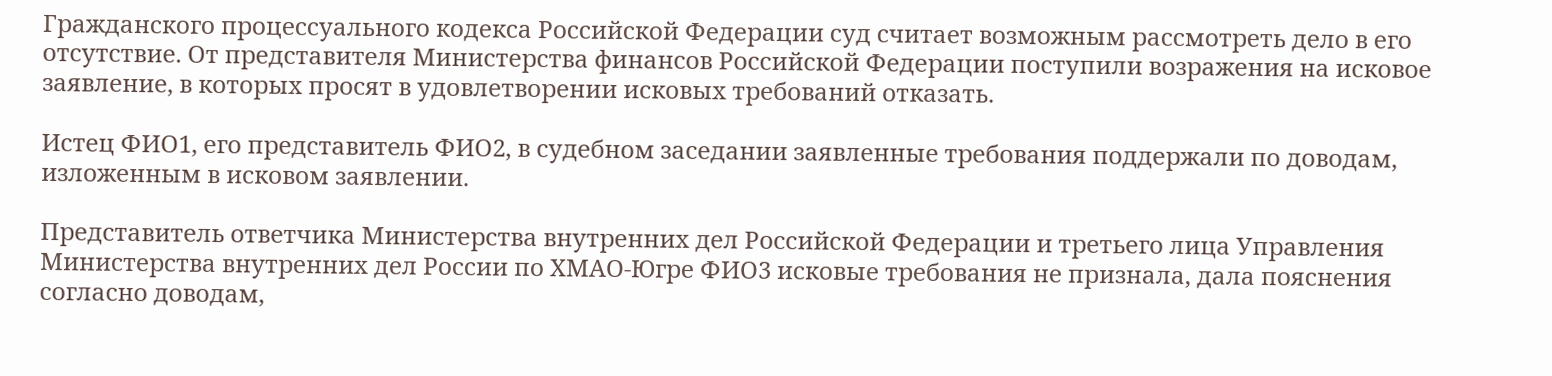Гражданского процессуального кодекса Российской Федерации суд считает возможным рассмотреть дело в его отсутствие. От представителя Министерства финансов Российской Федерации поступили возражения на исковое заявление, в которых просят в удовлетворении исковых требований отказать.

Истец ФИО1, его представитель ФИО2, в судебном заседании заявленные требования поддержали по доводам, изложенным в исковом заявлении.

Представитель ответчика Министерства внутренних дел Российской Федерации и третьего лица Управления Министерства внутренних дел России по ХМАО-Югре ФИО3 исковые требования не признала, дала пояснения согласно доводам,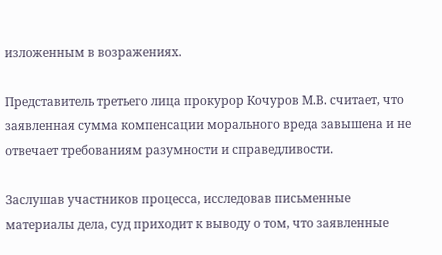изложенным в возражениях.

Представитель третьего лица прокурор Кочуров М.В. считает, что заявленная сумма компенсации морального вреда завышена и не отвечает требованиям разумности и справедливости.

Заслушав участников процесса, исследовав письменные материалы дела, суд приходит к выводу о том, что заявленные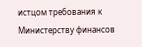истцом требования к Министерству финансов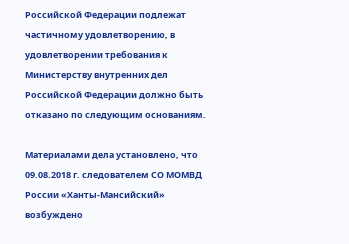Российской Федерации подлежат частичному удовлетворению, в удовлетворении требования к Министерству внутренних дел Российской Федерации должно быть отказано по следующим основаниям.

Материалами дела установлено, что 09.08.2018 г. следователем СО МОМВД России «Ханты-Мансийский» возбуждено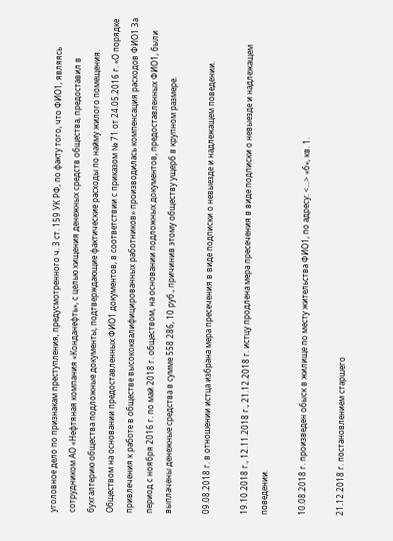уголовное дело по признакам преступления, предусмотренного ч. 3 ст. 159 УК РФ, по факту того, что ФИО1, являясь сотрудником АО «Нефтяная компания «Конданефть», с целью хищения денежных средств общества, предоставил в бухгалтерию общества подложные документы, подтверждающие фактические расходы по найму жилого помещения. Обществом на основании предоставленных ФИО1 документов, в соответствии с приказом № 71 от 24.05.2016 г. «О порядке привлечения к работе в обществе высококвалифицированных работников» производилась компенсация расходов ФИО1 За период с ноября 2016 г. по май 2018 г. обществом, на основании подложных документов, предоставленных ФИО1, были выплачены денежные средства в сумме 558 286, 10 руб., причинив этому обществу ущерб в крупном размере.

09.08.2018 г. в отношении истца избрана мера пресечения в виде подписки о невыезде и надлежащем поведении.

19.10.2018 г., 12.11.2018 г., 21.12.2018 г. истцу продлена мера пресечения в виде подписки о невыезде и надлежащем поведении.

10.08.2018 г. произведен обыск в жилище по месту жительства ФИО1, по адресу: <...> «б», кв. 1.

21.12.2018 г. постановлением старшего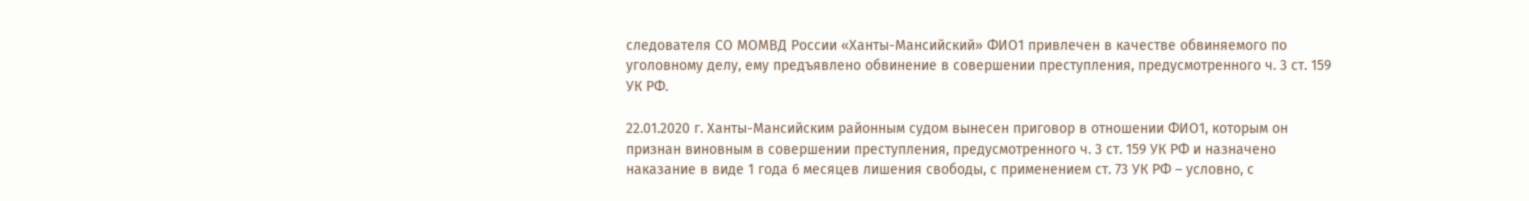следователя СО МОМВД России «Ханты-Мансийский» ФИО1 привлечен в качестве обвиняемого по уголовному делу, ему предъявлено обвинение в совершении преступления, предусмотренного ч. 3 ст. 159 УК РФ.

22.01.2020 г. Ханты-Мансийским районным судом вынесен приговор в отношении ФИО1, которым он признан виновным в совершении преступления, предусмотренного ч. 3 ст. 159 УК РФ и назначено наказание в виде 1 года 6 месяцев лишения свободы, с применением ст. 73 УК РФ – условно, с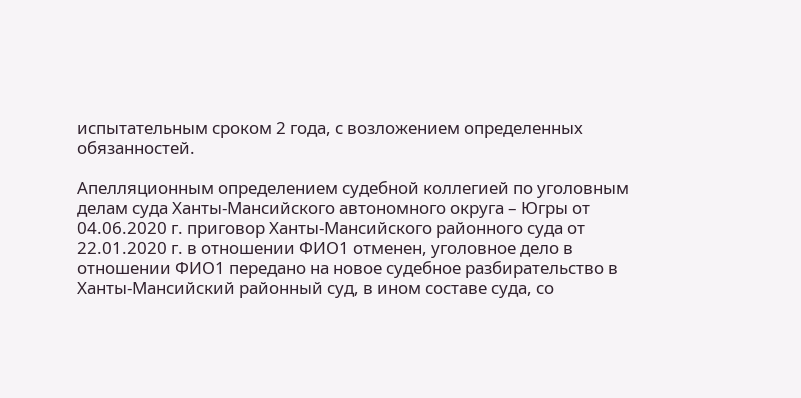испытательным сроком 2 года, с возложением определенных обязанностей.

Апелляционным определением судебной коллегией по уголовным делам суда Ханты-Мансийского автономного округа – Югры от 04.06.2020 г. приговор Ханты-Мансийского районного суда от 22.01.2020 г. в отношении ФИО1 отменен, уголовное дело в отношении ФИО1 передано на новое судебное разбирательство в Ханты-Мансийский районный суд, в ином составе суда, со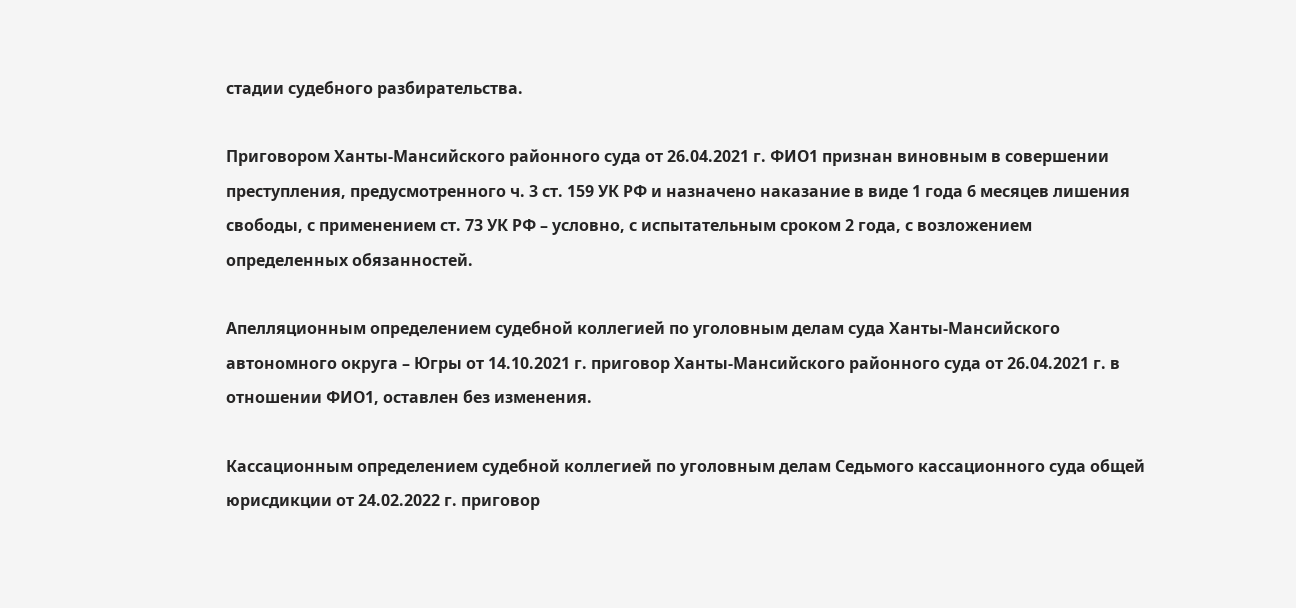стадии судебного разбирательства.

Приговором Ханты-Мансийского районного суда от 26.04.2021 г. ФИО1 признан виновным в совершении преступления, предусмотренного ч. 3 ст. 159 УК РФ и назначено наказание в виде 1 года 6 месяцев лишения свободы, с применением ст. 73 УК РФ – условно, с испытательным сроком 2 года, с возложением определенных обязанностей.

Апелляционным определением судебной коллегией по уголовным делам суда Ханты-Мансийского автономного округа – Югры от 14.10.2021 г. приговор Ханты-Мансийского районного суда от 26.04.2021 г. в отношении ФИО1, оставлен без изменения.

Кассационным определением судебной коллегией по уголовным делам Седьмого кассационного суда общей юрисдикции от 24.02.2022 г. приговор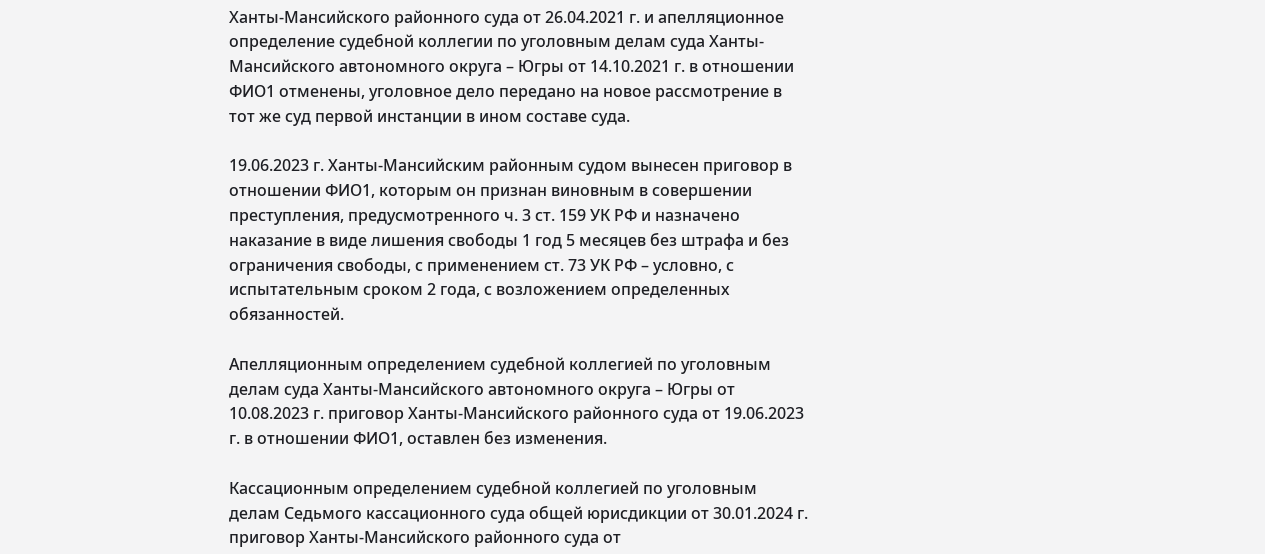Ханты-Мансийского районного суда от 26.04.2021 г. и апелляционное определение судебной коллегии по уголовным делам суда Ханты-Мансийского автономного округа – Югры от 14.10.2021 г. в отношении ФИО1 отменены, уголовное дело передано на новое рассмотрение в тот же суд первой инстанции в ином составе суда.

19.06.2023 г. Ханты-Мансийским районным судом вынесен приговор в отношении ФИО1, которым он признан виновным в совершении преступления, предусмотренного ч. 3 ст. 159 УК РФ и назначено наказание в виде лишения свободы 1 год 5 месяцев без штрафа и без ограничения свободы, с применением ст. 73 УК РФ – условно, с испытательным сроком 2 года, с возложением определенных обязанностей.

Апелляционным определением судебной коллегией по уголовным делам суда Ханты-Мансийского автономного округа – Югры от 10.08.2023 г. приговор Ханты-Мансийского районного суда от 19.06.2023 г. в отношении ФИО1, оставлен без изменения.

Кассационным определением судебной коллегией по уголовным делам Седьмого кассационного суда общей юрисдикции от 30.01.2024 г. приговор Ханты-Мансийского районного суда от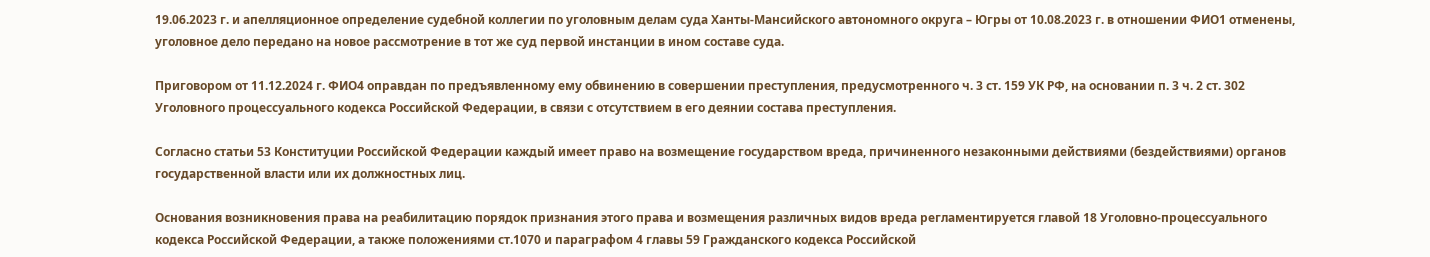19.06.2023 г. и апелляционное определение судебной коллегии по уголовным делам суда Ханты-Мансийского автономного округа – Югры от 10.08.2023 г. в отношении ФИО1 отменены, уголовное дело передано на новое рассмотрение в тот же суд первой инстанции в ином составе суда.

Приговором от 11.12.2024 г. ФИО4 оправдан по предъявленному ему обвинению в совершении преступления, предусмотренного ч. 3 ст. 159 УК РФ, на основании п. 3 ч. 2 ст. 302 Уголовного процессуального кодекса Российской Федерации, в связи с отсутствием в его деянии состава преступления.

Согласно статьи 53 Конституции Российской Федерации каждый имеет право на возмещение государством вреда, причиненного незаконными действиями (бездействиями) органов государственной власти или их должностных лиц.

Основания возникновения права на реабилитацию порядок признания этого права и возмещения различных видов вреда регламентируется главой 18 Уголовно-процессуального кодекса Российской Федерации, а также положениями ст.1070 и параграфом 4 главы 59 Гражданского кодекса Российской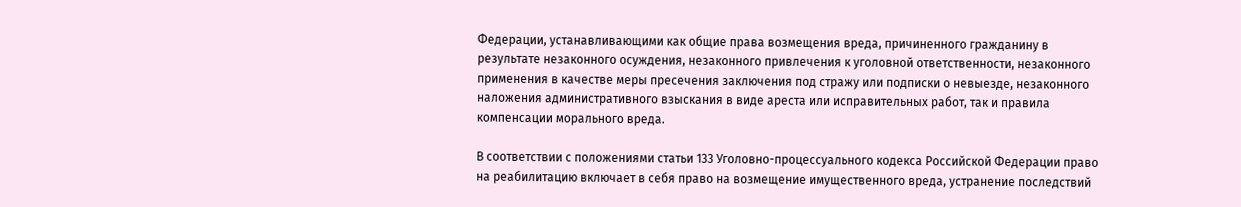Федерации, устанавливающими как общие права возмещения вреда, причиненного гражданину в результате незаконного осуждения, незаконного привлечения к уголовной ответственности, незаконного применения в качестве меры пресечения заключения под стражу или подписки о невыезде, незаконного наложения административного взыскания в виде ареста или исправительных работ, так и правила компенсации морального вреда.

В соответствии с положениями статьи 133 Уголовно-процессуального кодекса Российской Федерации право на реабилитацию включает в себя право на возмещение имущественного вреда, устранение последствий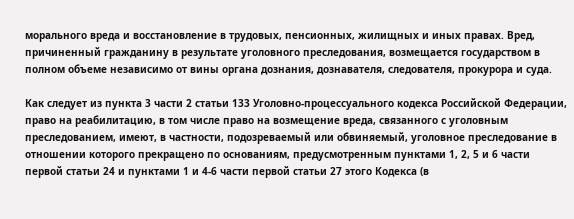морального вреда и восстановление в трудовых, пенсионных, жилищных и иных правах. Вред, причиненный гражданину в результате уголовного преследования, возмещается государством в полном объеме независимо от вины органа дознания, дознавателя, следователя, прокурора и суда.

Как следует из пункта 3 части 2 статьи 133 Уголовно-процессуального кодекса Российской Федерации, право на реабилитацию, в том числе право на возмещение вреда, связанного с уголовным преследованием, имеют, в частности, подозреваемый или обвиняемый, уголовное преследование в отношении которого прекращено по основаниям, предусмотренным пунктами 1, 2, 5 и 6 части первой статьи 24 и пунктами 1 и 4-6 части первой статьи 27 этого Кодекса (в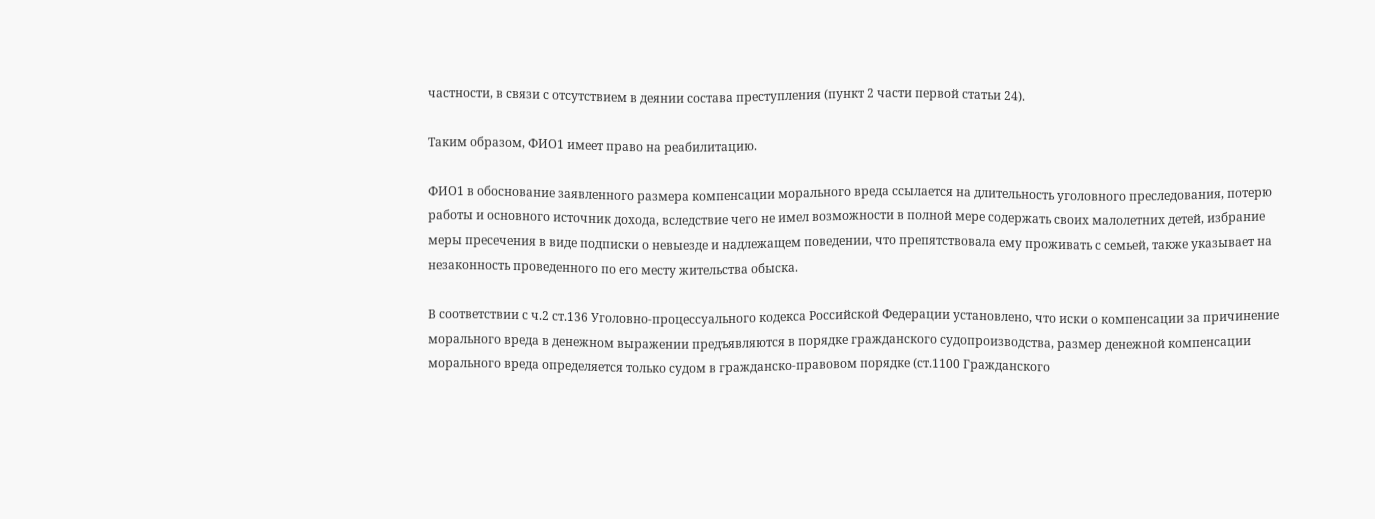частности, в связи с отсутствием в деянии состава преступления (пункт 2 части первой статьи 24).

Таким образом, ФИО1 имеет право на реабилитацию.

ФИО1 в обоснование заявленного размера компенсации морального вреда ссылается на длительность уголовного преследования, потерю работы и основного источник дохода, вследствие чего не имел возможности в полной мере содержать своих малолетних детей, избрание меры пресечения в виде подписки о невыезде и надлежащем поведении, что препятствовала ему проживать с семьей, также указывает на незаконность проведенного по его месту жительства обыска.

В соответствии с ч.2 ст.136 Уголовно-процессуального кодекса Российской Федерации установлено, что иски о компенсации за причинение морального вреда в денежном выражении предъявляются в порядке гражданского судопроизводства, размер денежной компенсации морального вреда определяется только судом в гражданско-правовом порядке (ст.1100 Гражданского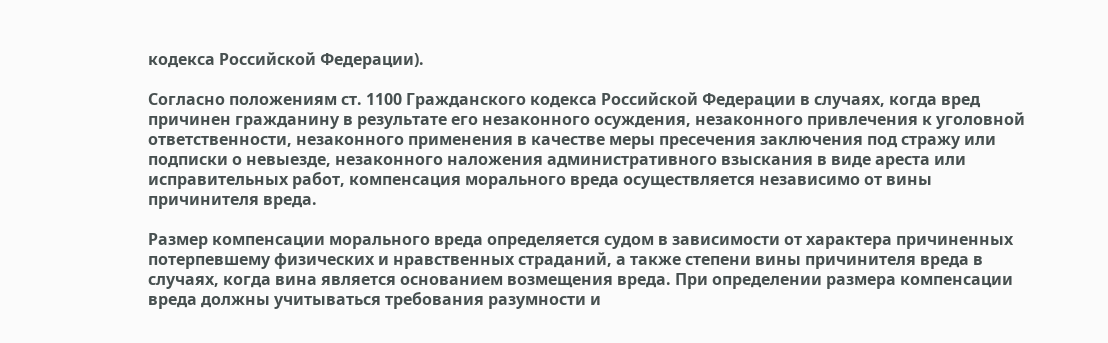кодекса Российской Федерации).

Согласно положениям ст. 1100 Гражданского кодекса Российской Федерации в случаях, когда вред причинен гражданину в результате его незаконного осуждения, незаконного привлечения к уголовной ответственности, незаконного применения в качестве меры пресечения заключения под стражу или подписки о невыезде, незаконного наложения административного взыскания в виде ареста или исправительных работ, компенсация морального вреда осуществляется независимо от вины причинителя вреда.

Размер компенсации морального вреда определяется судом в зависимости от характера причиненных потерпевшему физических и нравственных страданий, а также степени вины причинителя вреда в случаях, когда вина является основанием возмещения вреда. При определении размера компенсации вреда должны учитываться требования разумности и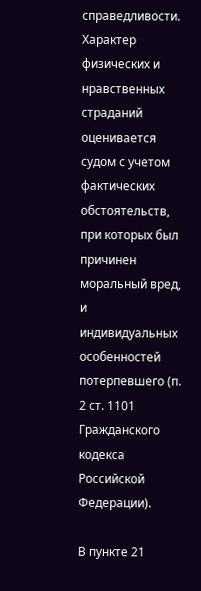справедливости. Характер физических и нравственных страданий оценивается судом с учетом фактических обстоятельств, при которых был причинен моральный вред, и индивидуальных особенностей потерпевшего (п. 2 ст. 1101 Гражданского кодекса Российской Федерации).

В пункте 21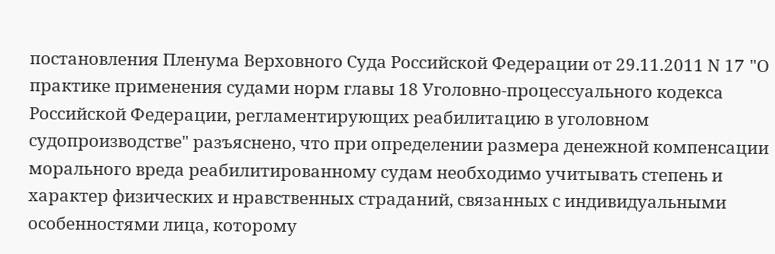постановления Пленума Верховного Суда Российской Федерации от 29.11.2011 N 17 "О практике применения судами норм главы 18 Уголовно-процессуального кодекса Российской Федерации, регламентирующих реабилитацию в уголовном судопроизводстве" разъяснено, что при определении размера денежной компенсации морального вреда реабилитированному судам необходимо учитывать степень и характер физических и нравственных страданий, связанных с индивидуальными особенностями лица, которому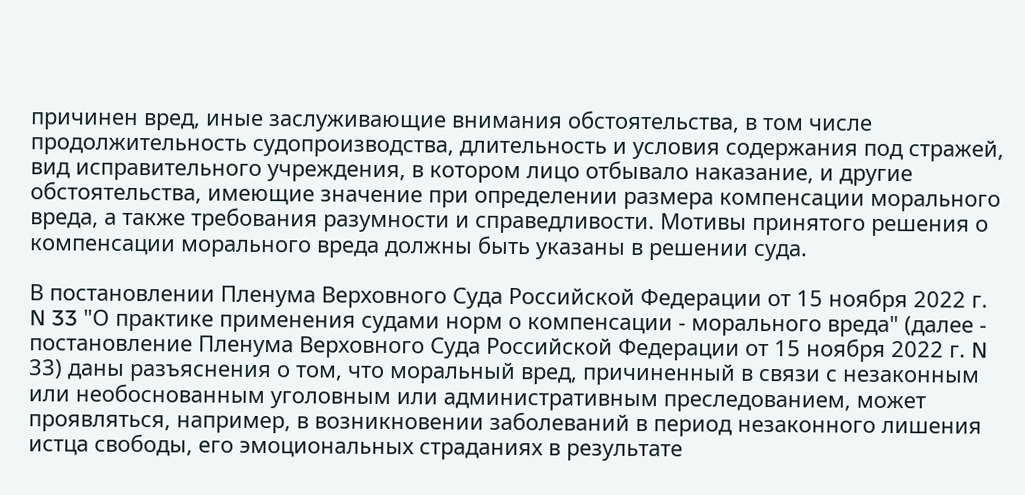причинен вред, иные заслуживающие внимания обстоятельства, в том числе продолжительность судопроизводства, длительность и условия содержания под стражей, вид исправительного учреждения, в котором лицо отбывало наказание, и другие обстоятельства, имеющие значение при определении размера компенсации морального вреда, а также требования разумности и справедливости. Мотивы принятого решения о компенсации морального вреда должны быть указаны в решении суда.

В постановлении Пленума Верховного Суда Российской Федерации от 15 ноября 2022 г. N 33 "О практике применения судами норм о компенсации - морального вреда" (далее - постановление Пленума Верховного Суда Российской Федерации от 15 ноября 2022 г. N 33) даны разъяснения о том, что моральный вред, причиненный в связи с незаконным или необоснованным уголовным или административным преследованием, может проявляться, например, в возникновении заболеваний в период незаконного лишения истца свободы, его эмоциональных страданиях в результате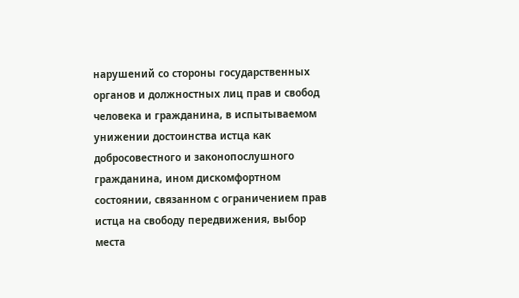нарушений со стороны государственных органов и должностных лиц прав и свобод человека и гражданина, в испытываемом унижении достоинства истца как добросовестного и законопослушного гражданина, ином дискомфортном состоянии, связанном с ограничением прав истца на свободу передвижения, выбор места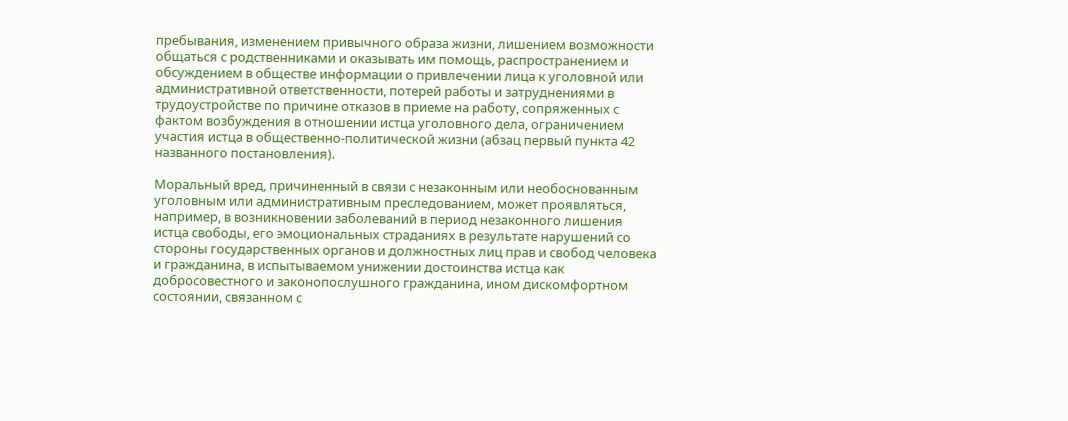пребывания, изменением привычного образа жизни, лишением возможности общаться с родственниками и оказывать им помощь, распространением и обсуждением в обществе информации о привлечении лица к уголовной или административной ответственности, потерей работы и затруднениями в трудоустройстве по причине отказов в приеме на работу, сопряженных с фактом возбуждения в отношении истца уголовного дела, ограничением участия истца в общественно-политической жизни (абзац первый пункта 42 названного постановления).

Моральный вред, причиненный в связи с незаконным или необоснованным уголовным или административным преследованием, может проявляться, например, в возникновении заболеваний в период незаконного лишения истца свободы, его эмоциональных страданиях в результате нарушений со стороны государственных органов и должностных лиц прав и свобод человека и гражданина, в испытываемом унижении достоинства истца как добросовестного и законопослушного гражданина, ином дискомфортном состоянии, связанном с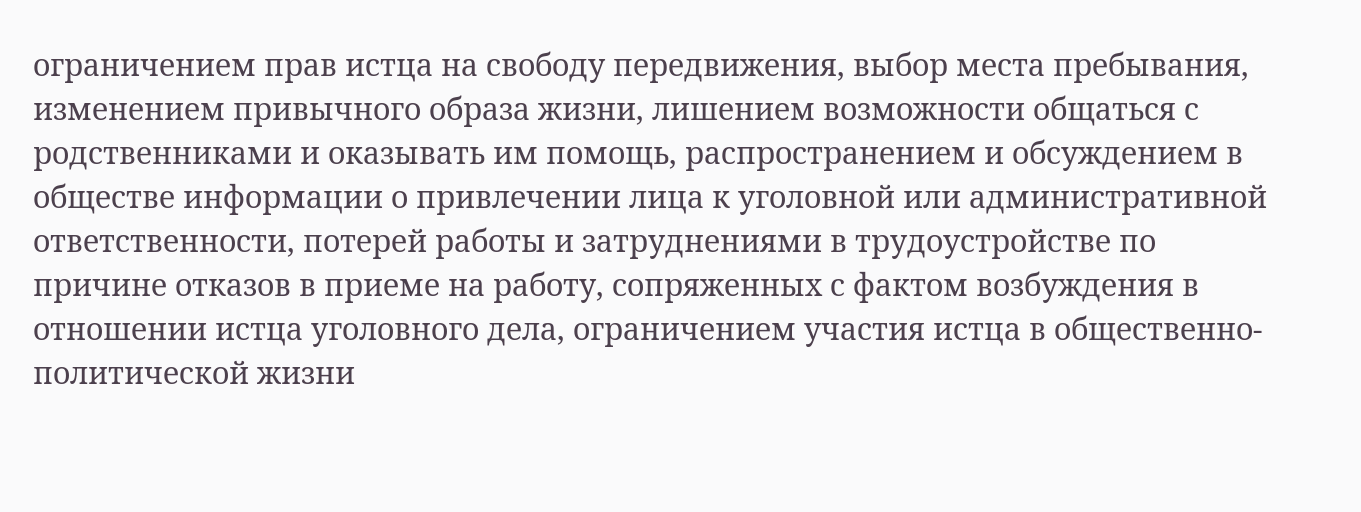ограничением прав истца на свободу передвижения, выбор места пребывания, изменением привычного образа жизни, лишением возможности общаться с родственниками и оказывать им помощь, распространением и обсуждением в обществе информации о привлечении лица к уголовной или административной ответственности, потерей работы и затруднениями в трудоустройстве по причине отказов в приеме на работу, сопряженных с фактом возбуждения в отношении истца уголовного дела, ограничением участия истца в общественно-политической жизни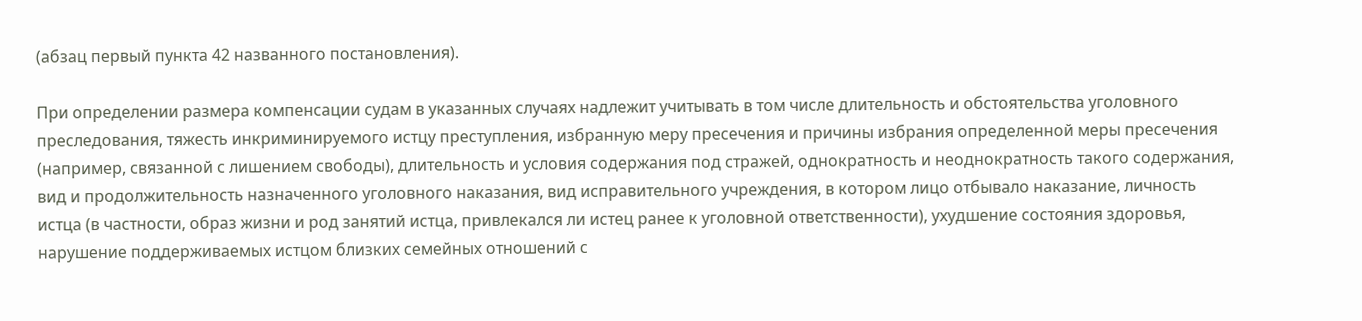(абзац первый пункта 42 названного постановления).

При определении размера компенсации судам в указанных случаях надлежит учитывать в том числе длительность и обстоятельства уголовного преследования, тяжесть инкриминируемого истцу преступления, избранную меру пресечения и причины избрания определенной меры пресечения (например, связанной с лишением свободы), длительность и условия содержания под стражей, однократность и неоднократность такого содержания, вид и продолжительность назначенного уголовного наказания, вид исправительного учреждения, в котором лицо отбывало наказание, личность истца (в частности, образ жизни и род занятий истца, привлекался ли истец ранее к уголовной ответственности), ухудшение состояния здоровья, нарушение поддерживаемых истцом близких семейных отношений с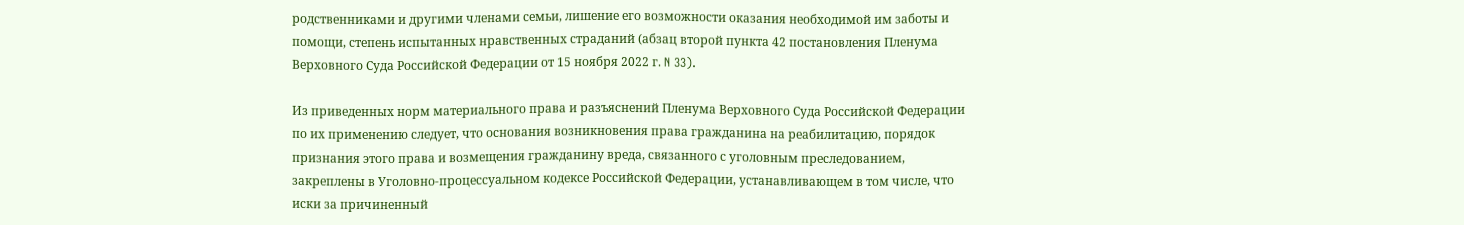родственниками и другими членами семьи, лишение его возможности оказания необходимой им заботы и помощи, степень испытанных нравственных страданий (абзац второй пункта 42 постановления Пленума Верховного Суда Российской Федерации от 15 ноября 2022 г. N 33).

Из приведенных норм материального права и разъяснений Пленума Верховного Суда Российской Федерации по их применению следует, что основания возникновения права гражданина на реабилитацию, порядок признания этого права и возмещения гражданину вреда, связанного с уголовным преследованием, закреплены в Уголовно-процессуальном кодексе Российской Федерации, устанавливающем в том числе, что иски за причиненный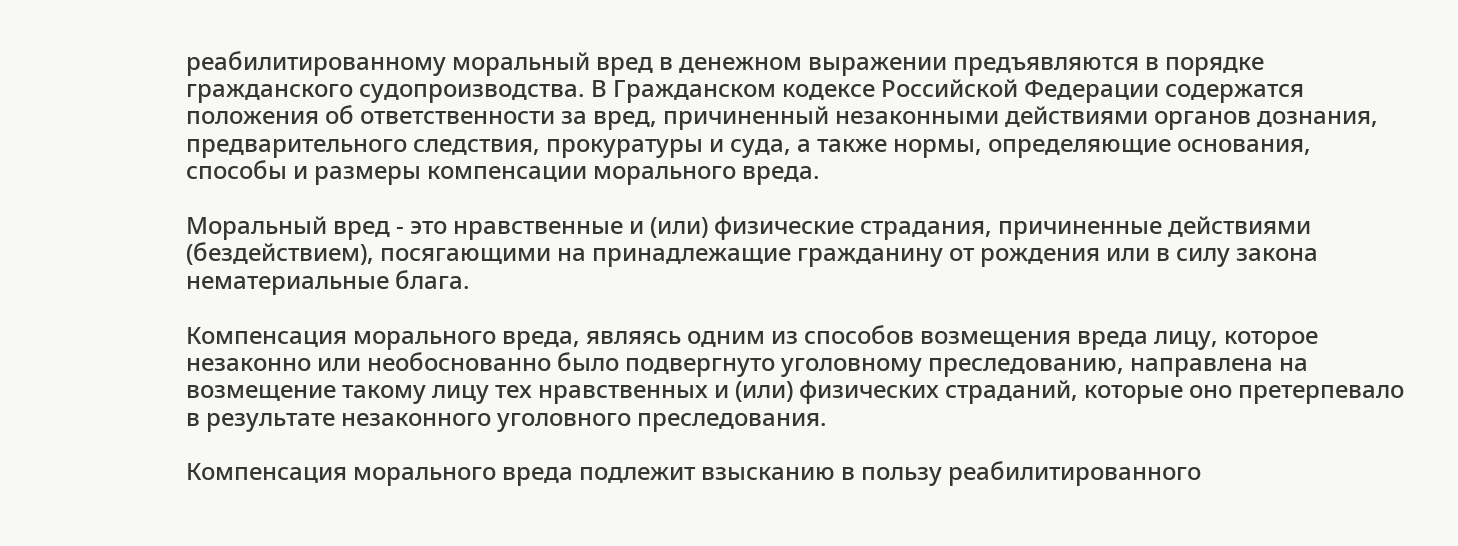реабилитированному моральный вред в денежном выражении предъявляются в порядке гражданского судопроизводства. В Гражданском кодексе Российской Федерации содержатся положения об ответственности за вред, причиненный незаконными действиями органов дознания, предварительного следствия, прокуратуры и суда, а также нормы, определяющие основания, способы и размеры компенсации морального вреда.

Моральный вред - это нравственные и (или) физические страдания, причиненные действиями (бездействием), посягающими на принадлежащие гражданину от рождения или в силу закона нематериальные блага.

Компенсация морального вреда, являясь одним из способов возмещения вреда лицу, которое незаконно или необоснованно было подвергнуто уголовному преследованию, направлена на возмещение такому лицу тех нравственных и (или) физических страданий, которые оно претерпевало в результате незаконного уголовного преследования.

Компенсация морального вреда подлежит взысканию в пользу реабилитированного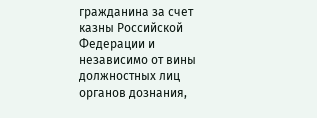гражданина за счет казны Российской Федерации и независимо от вины должностных лиц органов дознания,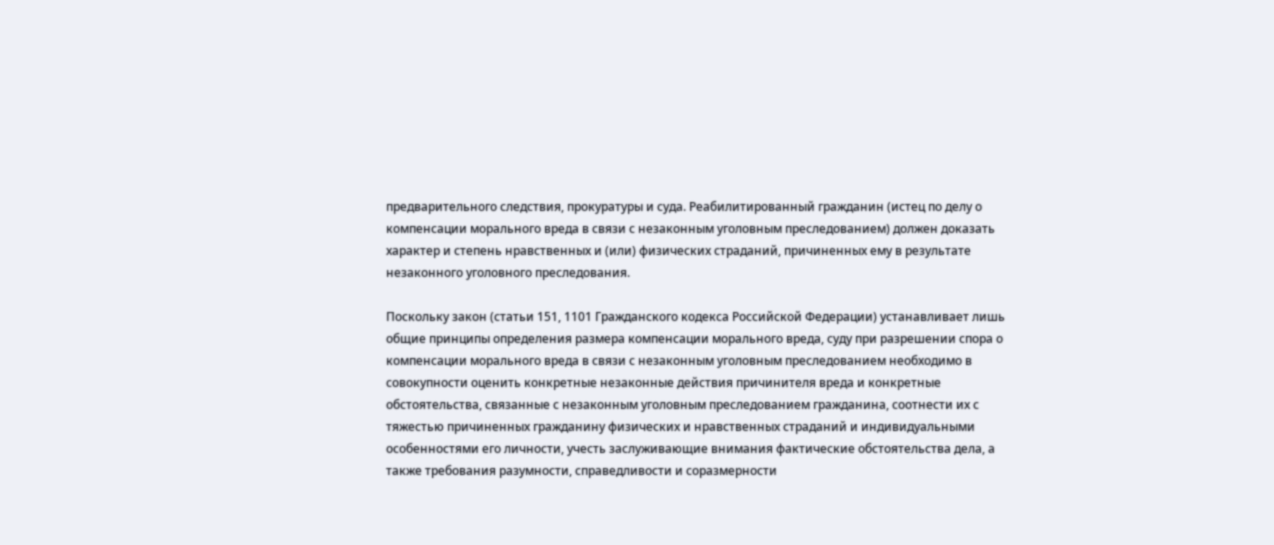предварительного следствия, прокуратуры и суда. Реабилитированный гражданин (истец по делу о компенсации морального вреда в связи с незаконным уголовным преследованием) должен доказать характер и степень нравственных и (или) физических страданий, причиненных ему в результате незаконного уголовного преследования.

Поскольку закон (статьи 151, 1101 Гражданского кодекса Российской Федерации) устанавливает лишь общие принципы определения размера компенсации морального вреда, суду при разрешении спора о компенсации морального вреда в связи с незаконным уголовным преследованием необходимо в совокупности оценить конкретные незаконные действия причинителя вреда и конкретные обстоятельства, связанные с незаконным уголовным преследованием гражданина, соотнести их с тяжестью причиненных гражданину физических и нравственных страданий и индивидуальными особенностями его личности, учесть заслуживающие внимания фактические обстоятельства дела, а также требования разумности, справедливости и соразмерности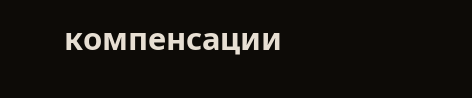компенсации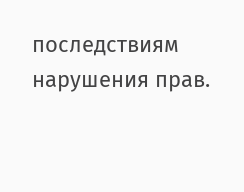последствиям нарушения прав.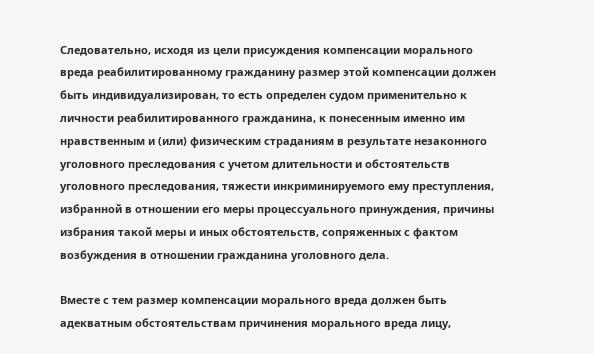Следовательно, исходя из цели присуждения компенсации морального вреда реабилитированному гражданину размер этой компенсации должен быть индивидуализирован, то есть определен судом применительно к личности реабилитированного гражданина, к понесенным именно им нравственным и (или) физическим страданиям в результате незаконного уголовного преследования с учетом длительности и обстоятельств уголовного преследования, тяжести инкриминируемого ему преступления, избранной в отношении его меры процессуального принуждения, причины избрания такой меры и иных обстоятельств, сопряженных с фактом возбуждения в отношении гражданина уголовного дела.

Вместе с тем размер компенсации морального вреда должен быть адекватным обстоятельствам причинения морального вреда лицу,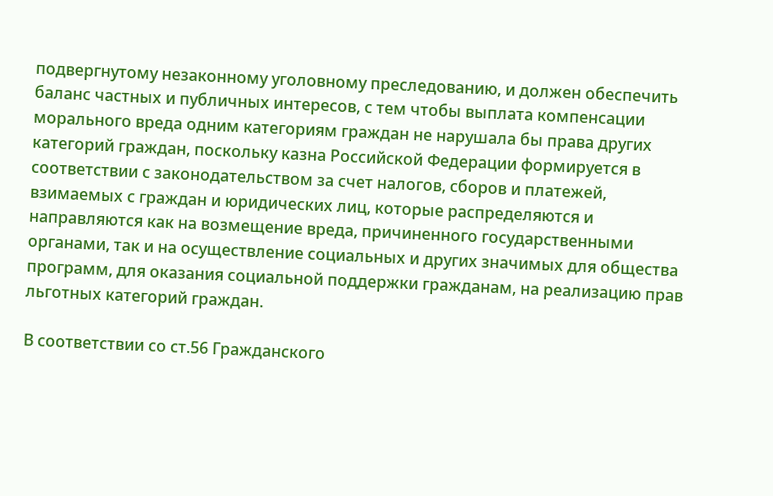подвергнутому незаконному уголовному преследованию, и должен обеспечить баланс частных и публичных интересов, с тем чтобы выплата компенсации морального вреда одним категориям граждан не нарушала бы права других категорий граждан, поскольку казна Российской Федерации формируется в соответствии с законодательством за счет налогов, сборов и платежей, взимаемых с граждан и юридических лиц, которые распределяются и направляются как на возмещение вреда, причиненного государственными органами, так и на осуществление социальных и других значимых для общества программ, для оказания социальной поддержки гражданам, на реализацию прав льготных категорий граждан.

В соответствии со ст.56 Гражданского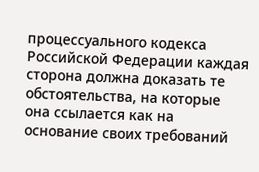процессуального кодекса Российской Федерации каждая сторона должна доказать те обстоятельства, на которые она ссылается как на основание своих требований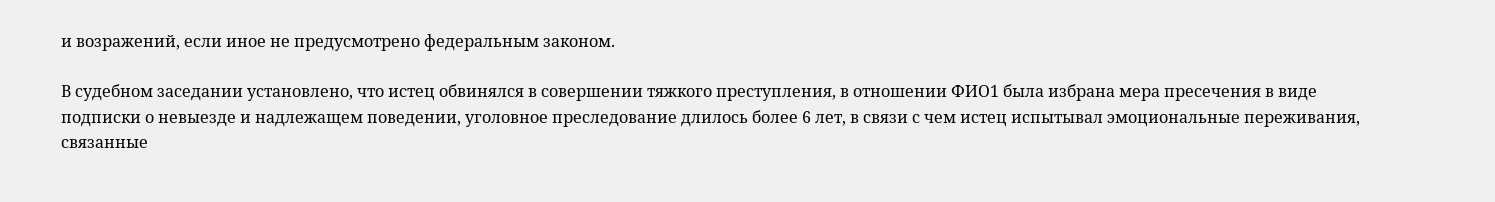и возражений, если иное не предусмотрено федеральным законом.

В судебном заседании установлено, что истец обвинялся в совершении тяжкого преступления, в отношении ФИО1 была избрана мера пресечения в виде подписки о невыезде и надлежащем поведении, уголовное преследование длилось более 6 лет, в связи с чем истец испытывал эмоциональные переживания, связанные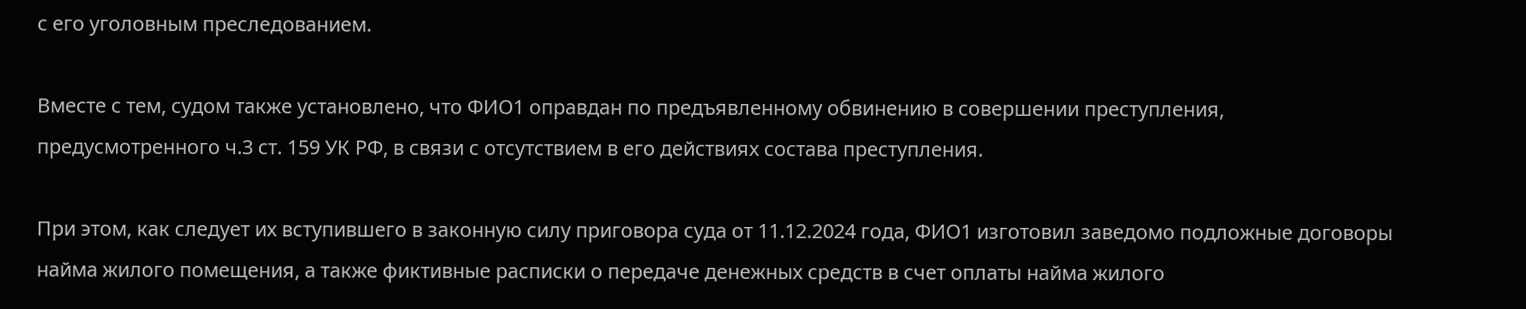с его уголовным преследованием.

Вместе с тем, судом также установлено, что ФИО1 оправдан по предъявленному обвинению в совершении преступления, предусмотренного ч.3 ст. 159 УК РФ, в связи с отсутствием в его действиях состава преступления.

При этом, как следует их вступившего в законную силу приговора суда от 11.12.2024 года, ФИО1 изготовил заведомо подложные договоры найма жилого помещения, а также фиктивные расписки о передаче денежных средств в счет оплаты найма жилого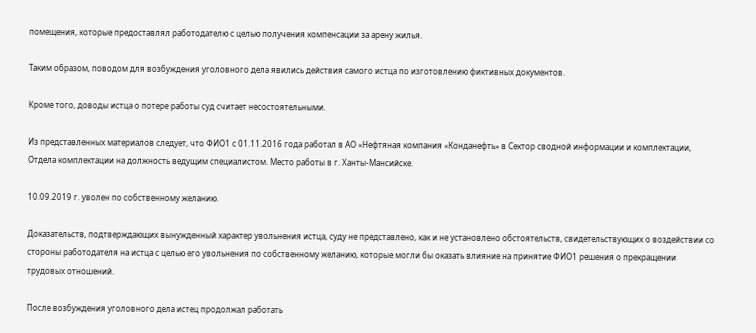помещения, которые предоставлял работодателю с целью получения компенсации за арену жилья.

Таким образом, поводом для возбуждения уголовного дела явились действия самого истца по изготовлению фиктивных документов.

Кроме того, доводы истца о потере работы суд считает несостоятельными.

Из представленных материалов следует, что ФИО1 с 01.11.2016 года работал в АО «Нефтяная компания «Конданефть» в Сектор сводной информации и комплектации, Отдела комплектации на должность ведущим специалистом. Место работы в г. Ханты-Мансийске.

10.09.2019 г. уволен по собственному желанию.

Доказательств, подтверждающих вынужденный характер увольнения истца, суду не представлено, как и не установлено обстоятельств, свидетельствующих о воздействии со стороны работодателя на истца с целью его увольнения по собственному желанию, которые могли бы оказать влияние на принятие ФИО1 решения о прекращении трудовых отношений.

После возбуждения уголовного дела истец продолжал работать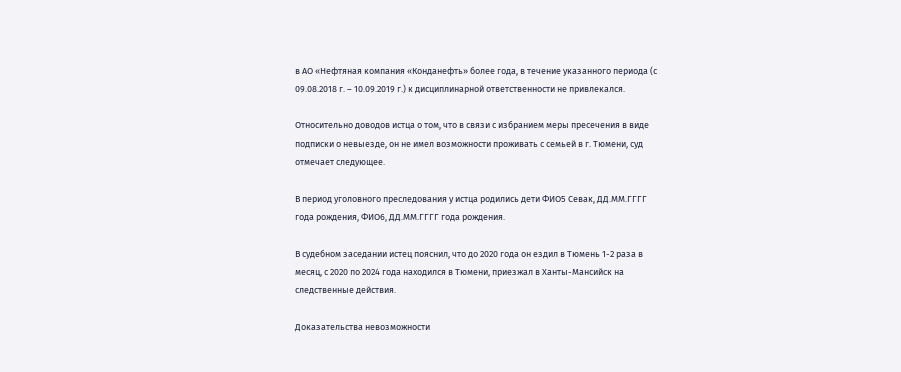в АО «Нефтяная компания «Конданефть» более года, в течение указанного периода (с 09.08.2018 г. – 10.09.2019 г.) к дисциплинарной ответственности не привлекался.

Относительно доводов истца о том, что в связи с избранием меры пресечения в виде подписки о невыезде, он не имел возможности проживать с семьей в г. Тюмени, суд отмечает следующее.

В период уголовного преследования у истца родились дети ФИО5 Севак, ДД.ММ.ГГГГ года рождения, ФИО6, ДД.ММ.ГГГГ года рождения.

В судебном заседании истец пояснил, что до 2020 года он ездил в Тюмень 1-2 раза в месяц, с 2020 по 2024 года находился в Тюмени, приезжал в Ханты-Мансийск на следственные действия.

Доказательства невозможности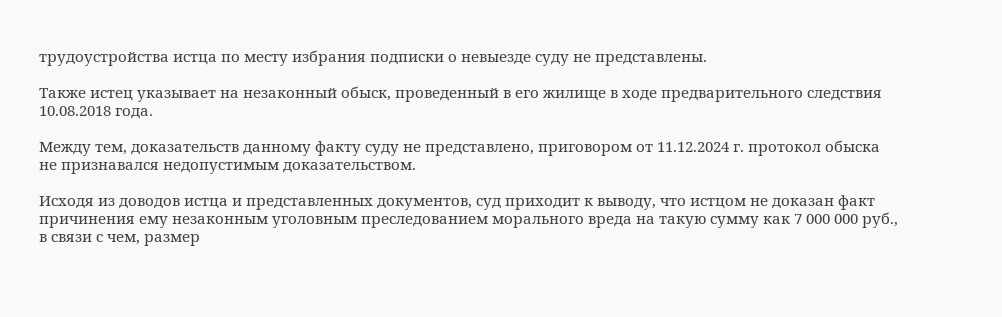трудоустройства истца по месту избрания подписки о невыезде суду не представлены.

Также истец указывает на незаконный обыск, проведенный в его жилище в ходе предварительного следствия 10.08.2018 года.

Между тем, доказательств данному факту суду не представлено, приговором от 11.12.2024 г. протокол обыска не признавался недопустимым доказательством.

Исходя из доводов истца и представленных документов, суд приходит к выводу, что истцом не доказан факт причинения ему незаконным уголовным преследованием морального вреда на такую сумму как 7 000 000 руб., в связи с чем, размер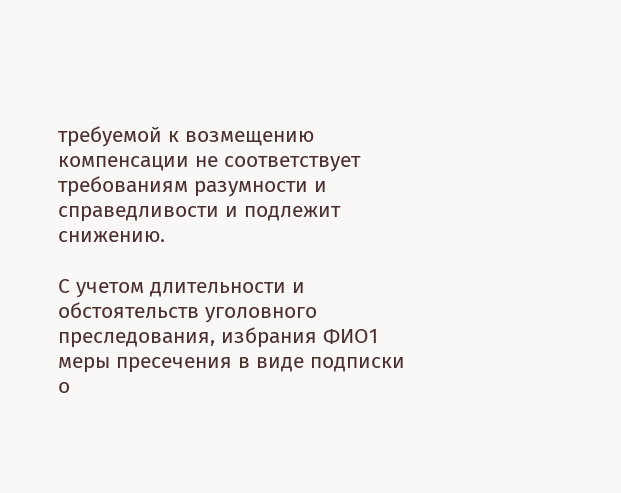требуемой к возмещению компенсации не соответствует требованиям разумности и справедливости и подлежит снижению.

С учетом длительности и обстоятельств уголовного преследования, избрания ФИО1 меры пресечения в виде подписки о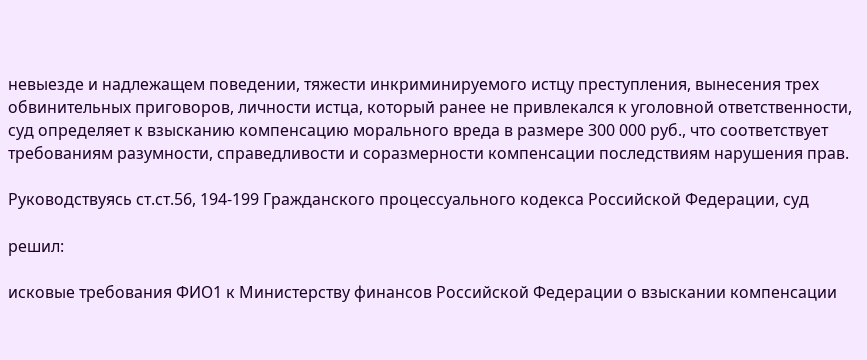невыезде и надлежащем поведении, тяжести инкриминируемого истцу преступления, вынесения трех обвинительных приговоров, личности истца, который ранее не привлекался к уголовной ответственности, суд определяет к взысканию компенсацию морального вреда в размере 300 000 руб., что соответствует требованиям разумности, справедливости и соразмерности компенсации последствиям нарушения прав.

Руководствуясь ст.ст.56, 194-199 Гражданского процессуального кодекса Российской Федерации, суд

решил:

исковые требования ФИО1 к Министерству финансов Российской Федерации о взыскании компенсации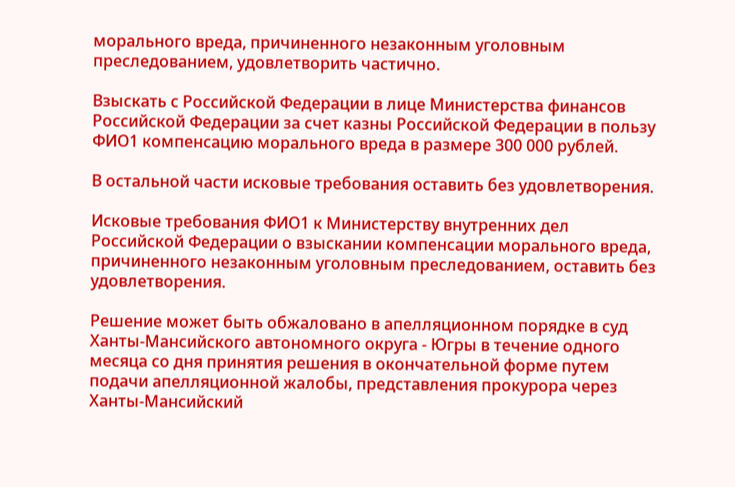морального вреда, причиненного незаконным уголовным преследованием, удовлетворить частично.

Взыскать с Российской Федерации в лице Министерства финансов Российской Федерации за счет казны Российской Федерации в пользу ФИО1 компенсацию морального вреда в размере 300 000 рублей.

В остальной части исковые требования оставить без удовлетворения.

Исковые требования ФИО1 к Министерству внутренних дел Российской Федерации о взыскании компенсации морального вреда, причиненного незаконным уголовным преследованием, оставить без удовлетворения.

Решение может быть обжаловано в апелляционном порядке в суд Ханты-Мансийского автономного округа - Югры в течение одного месяца со дня принятия решения в окончательной форме путем подачи апелляционной жалобы, представления прокурора через Ханты-Мансийский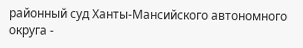районный суд Ханты-Мансийского автономного округа -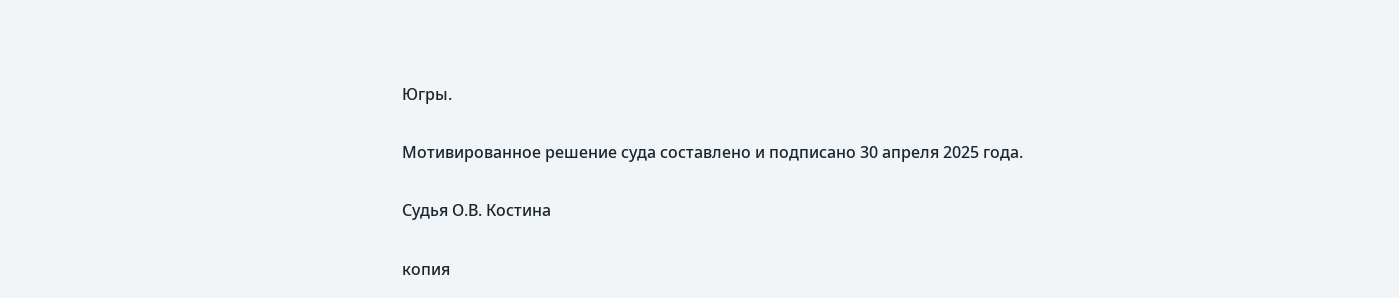Югры.

Мотивированное решение суда составлено и подписано 30 апреля 2025 года.

Судья О.В. Костина

копия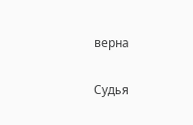верна

Судья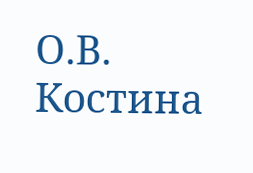О.В. Костина